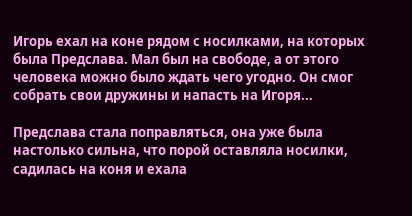Игорь ехал на коне рядом с носилками, на которых была Предслава. Мал был на свободе, а от этого человека можно было ждать чего угодно. Он смог собрать свои дружины и напасть на Игоря...

Предслава стала поправляться, она уже была настолько сильна, что порой оставляла носилки, садилась на коня и ехала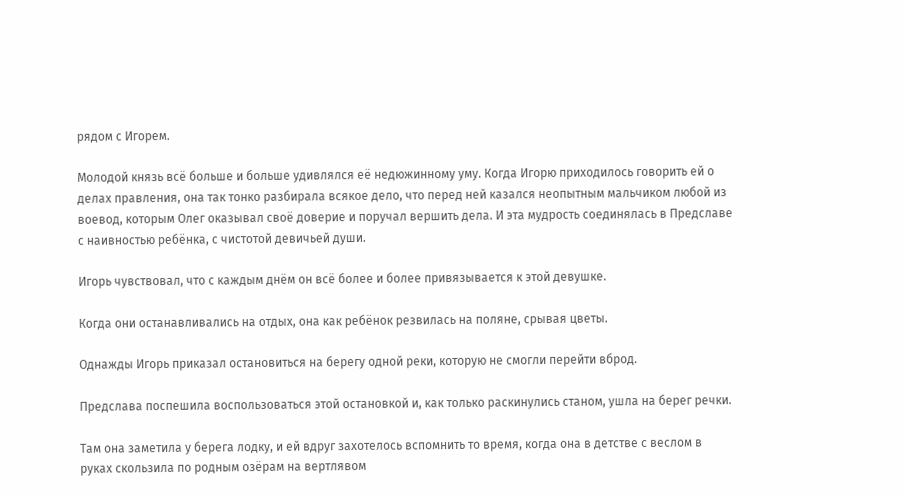рядом с Игорем.

Молодой князь всё больше и больше удивлялся её недюжинному уму. Когда Игорю приходилось говорить ей о делах правления, она так тонко разбирала всякое дело, что перед ней казался неопытным мальчиком любой из воевод, которым Олег оказывал своё доверие и поручал вершить дела. И эта мудрость соединялась в Предславе с наивностью ребёнка, с чистотой девичьей души.

Игорь чувствовал, что с каждым днём он всё более и более привязывается к этой девушке.

Когда они останавливались на отдых, она как ребёнок резвилась на поляне, срывая цветы.

Однажды Игорь приказал остановиться на берегу одной реки, которую не смогли перейти вброд.

Предслава поспешила воспользоваться этой остановкой и, как только раскинулись станом, ушла на берег речки.

Там она заметила у берега лодку, и ей вдруг захотелось вспомнить то время, когда она в детстве с веслом в руках скользила по родным озёрам на вертлявом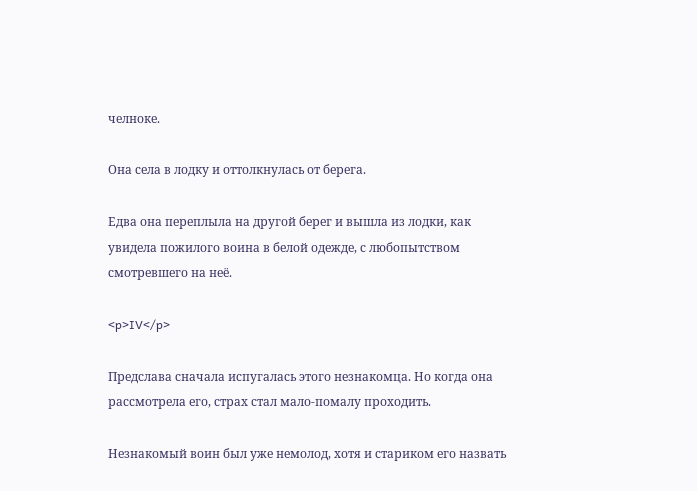челноке.

Она села в лодку и оттолкнулась от берега.

Едва она переплыла на другой берег и вышла из лодки, как увидела пожилого воина в белой одежде, с любопытством смотревшего на неё.

<p>IV</p>

Предслава сначала испугалась этого незнакомца. Но когда она рассмотрела его, страх стал мало-помалу проходить.

Незнакомый воин был уже немолод, хотя и стариком его назвать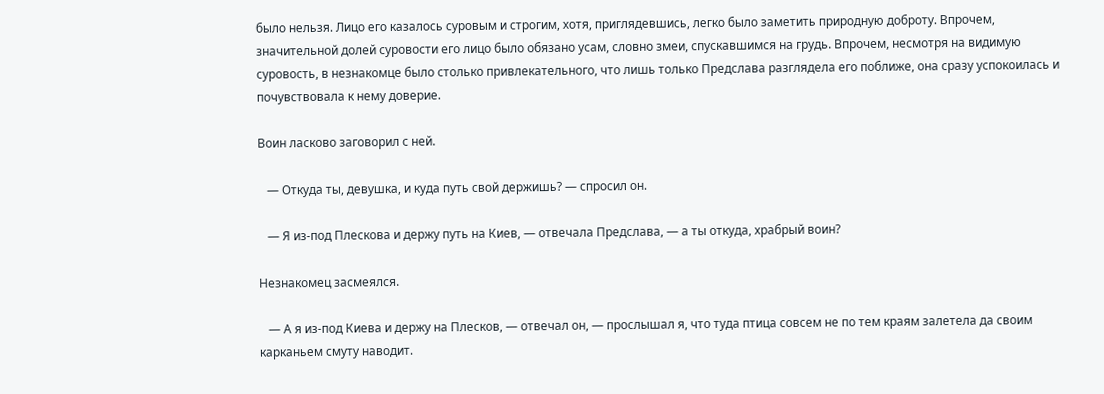было нельзя. Лицо его казалось суровым и строгим, хотя, приглядевшись, легко было заметить природную доброту. Впрочем, значительной долей суровости его лицо было обязано усам, словно змеи, спускавшимся на грудь. Впрочем, несмотря на видимую суровость, в незнакомце было столько привлекательного, что лишь только Предслава разглядела его поближе, она сразу успокоилась и почувствовала к нему доверие.

Воин ласково заговорил с ней.

   — Откуда ты, девушка, и куда путь свой держишь? — спросил он.

   — Я из-под Плескова и держу путь на Киев, — отвечала Предслава, — а ты откуда, храбрый воин?

Незнакомец засмеялся.

   — А я из-под Киева и держу на Плесков, — отвечал он, — прослышал я, что туда птица совсем не по тем краям залетела да своим карканьем смуту наводит.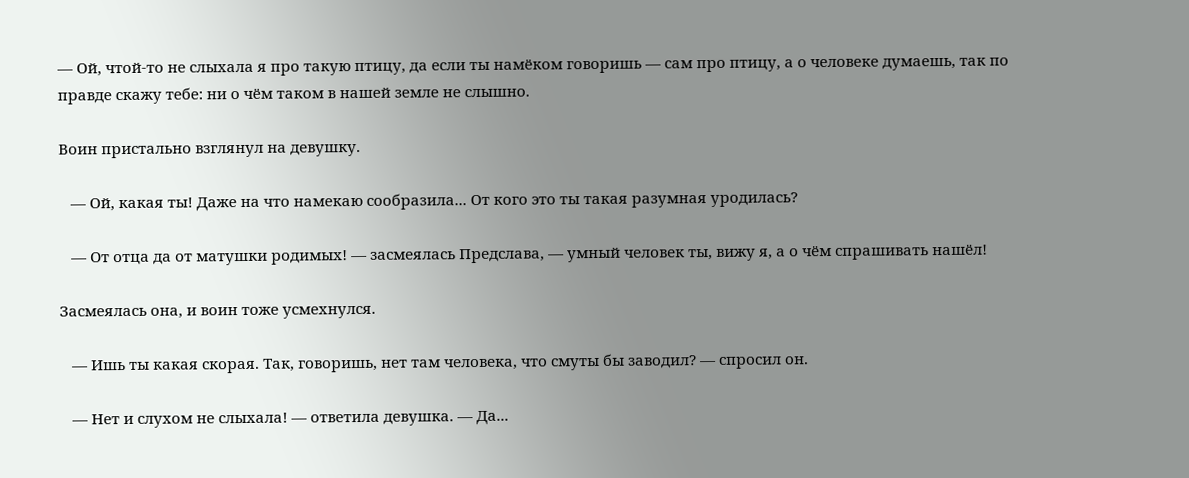— Ой, чтой-то не слыхала я про такую птицу, да если ты намёком говоришь — сам про птицу, а о человеке думаешь, так по правде скажу тебе: ни о чём таком в нашей земле не слышно.

Воин пристально взглянул на девушку.

   — Ой, какая ты! Даже на что намекаю сообразила... От кого это ты такая разумная уродилась?

   — От отца да от матушки родимых! — засмеялась Предслава, — умный человек ты, вижу я, а о чём спрашивать нашёл!

Засмеялась она, и воин тоже усмехнулся.

   — Ишь ты какая скорая. Так, говоришь, нет там человека, что смуты бы заводил? — спросил он.

   — Нет и слухом не слыхала! — ответила девушка. — Да...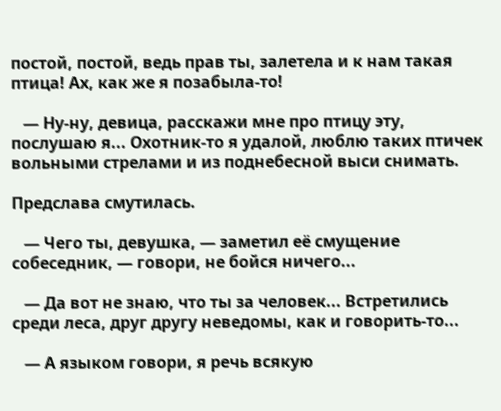постой, постой, ведь прав ты, залетела и к нам такая птица! Ах, как же я позабыла-то!

   — Ну-ну, девица, расскажи мне про птицу эту, послушаю я... Охотник-то я удалой, люблю таких птичек вольными стрелами и из поднебесной выси снимать.

Предслава смутилась.

   — Чего ты, девушка, — заметил её смущение собеседник, — говори, не бойся ничего...

   — Да вот не знаю, что ты за человек... Встретились среди леса, друг другу неведомы, как и говорить-то...

   — А языком говори, я речь всякую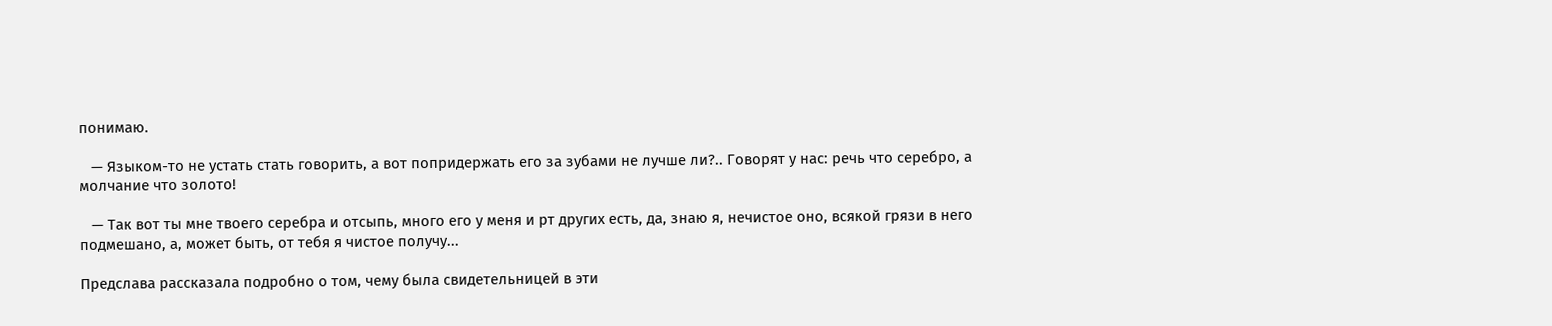понимаю.

   — Языком-то не устать стать говорить, а вот попридержать его за зубами не лучше ли?.. Говорят у нас: речь что серебро, а молчание что золото!

   — Так вот ты мне твоего серебра и отсыпь, много его у меня и рт других есть, да, знаю я, нечистое оно, всякой грязи в него подмешано, а, может быть, от тебя я чистое получу...

Предслава рассказала подробно о том, чему была свидетельницей в эти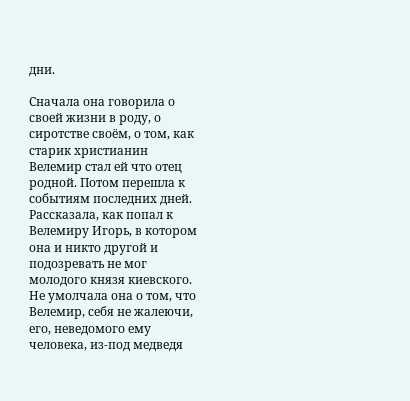дни.

Сначала она говорила о своей жизни в роду, о сиротстве своём, о том, как старик христианин Велемир стал ей что отец родной. Потом перешла к событиям последних дней. Рассказала, как попал к Велемиру Игорь, в котором она и никто другой и подозревать не мог молодого князя киевского. Не умолчала она о том, что Велемир, себя не жалеючи, его, неведомого ему человека, из-под медведя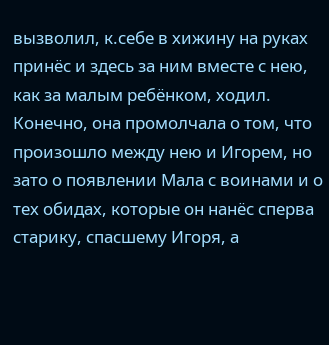вызволил, к.себе в хижину на руках принёс и здесь за ним вместе с нею, как за малым ребёнком, ходил. Конечно, она промолчала о том, что произошло между нею и Игорем, но зато о появлении Мала с воинами и о тех обидах, которые он нанёс сперва старику, спасшему Игоря, а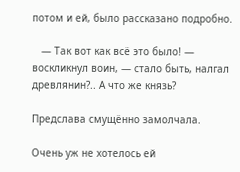потом и ей, было рассказано подробно.

   — Так вот как всё это было! — воскликнул воин, — стало быть, налгал древлянин?.. А что же князь?

Предслава смущённо замолчала.

Очень уж не хотелось ей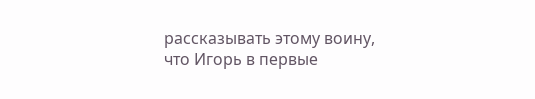рассказывать этому воину, что Игорь в первые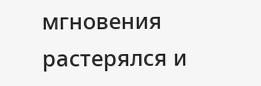мгновения растерялся и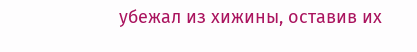убежал из хижины, оставив их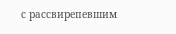с рассвирепевшим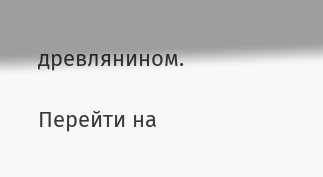древлянином.

Перейти на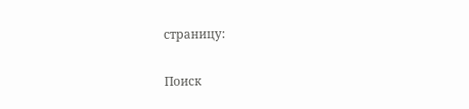страницу:

Поиск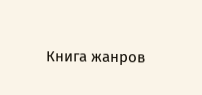Книга жанров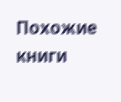Похожие книги